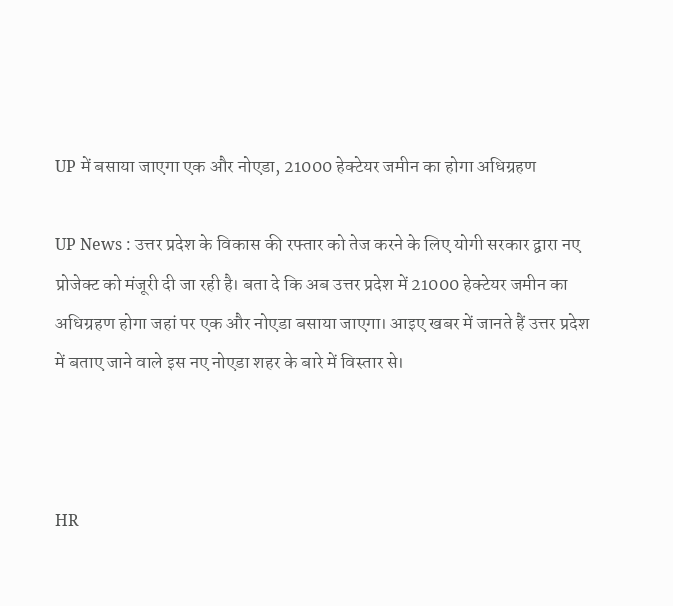UP में बसाया जाएगा एक और नोएडा, 21000 हेक्‍टेयर जमीन का होगा अधिग्रहण

UP News : उत्तर प्रदेश के विकास की रफ्तार को तेज करने के लिए योगी सरकार द्वारा नए प्रोजेक्ट को मंजूरी दी जा रही है। बता दे कि अब उत्तर प्रदेश में 21000 हेक्टेयर जमीन का अधिग्रहण होगा जहां पर एक और नोएडा बसाया जाएगा। आइए खबर में जानते हैं उत्तर प्रदेश में बताए जाने वाले इस नए नोएडा शहर के बारे में विस्तार से।



HR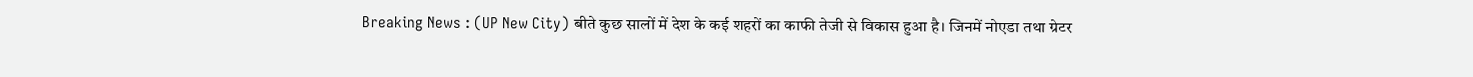Breaking News : (UP New City) बीते कुछ सालों में देश के कई शहरों का काफी तेजी से विकास हुआ है। जिनमें नोएडा तथा ग्रेटर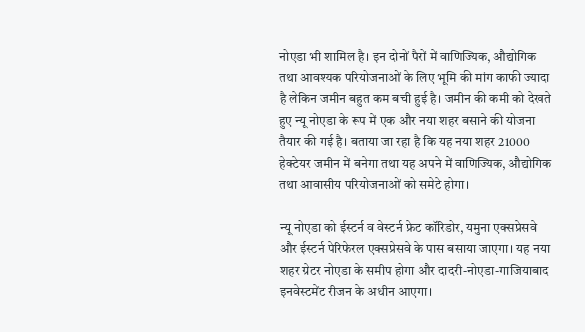नोएडा भी शामिल है। इन दोनों पैरों में वाणिज्यिक, औद्योगिक तथा आवश्यक परियोजनाओं के लिए भूमि की मांग काफी ज्यादा है लेकिन जमीन बहुत कम बची हुई है। जमीन की कमी को देखते हुए न्यू नोएडा के रूप में एक और नया शहर बसाने की योजना तैयार की गई है। बताया जा रहा है कि यह नया शहर 21000 हेक्टेयर जमीन में बनेगा तथा यह अपने में वाणिज्यिक, औद्योगिक तथा आवासीय परियोजनाओं को समेटे होगा।

न्यू नोएडा को ईस्टर्न व वेस्टर्न फ्रेट कॉरिडोर, यमुना एक्सप्रेसवे और ईस्टर्न पेरिफेरल एक्सप्रेसवे के पास बसाया जाएगा। यह नया शहर ग्रेटर नोएडा के समीप होगा और दादरी-नोएडा-गाजियाबाद इनवेस्‍टमेंट रीजन के अधीन आएगा।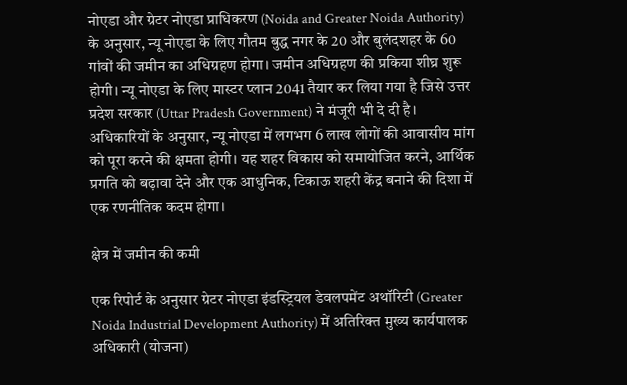नोएडा और ग्रेटर नोएडा प्राधिकरण (Noida and Greater Noida Authority) के अनुसार, न्यू नोएडा के लिए गौतम बुद्ध नगर के 20 और बुलंदशहर के 60 गांवों की जमीन का अधिग्रहण होगा। जमीन अधिग्रहण की प्रकिया शीघ्र शुरू होगी। न्यू नोएडा के लिए मास्टर प्लान 2041 तैयार कर लिया गया है जिसे उत्तर प्रदेश सरकार (Uttar Pradesh Government) ने मंजूरी भी दे दी है। अधिकारियों के अनुसार, न्यू नोएडा में लगभग 6 लाख लोगों की आवासीय मांग को पूरा करने की क्षमता होगी। यह शहर विकास को समायोजित करने, आर्थिक प्रगति को बढ़ावा देने और एक आधुनिक, टिकाऊ शहरी केंद्र बनाने की दिशा में एक रणनीतिक कदम होगा।

क्षेत्र में जमीन की कमी

एक रिपोर्ट के अनुसार ग्रेटर नोएडा इंडस्ट्रियल डेवलपमेंट अथॉरिटी (Greater Noida Industrial Development Authority) में अतिरिक्त मुख्य कार्यपालक अधिकारी (योजना)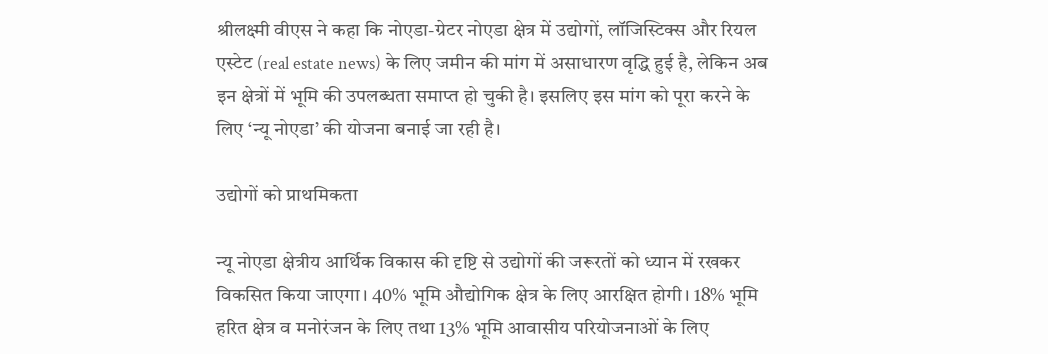श्रीलक्ष्मी वीएस ने कहा कि नोएडा-ग्रेटर नोएडा क्षेत्र में उद्योगों, लॉजिस्टिक्स और रियल एस्टेट (real estate news) के लिए जमीन की मांग में असाधारण वृद्धि हुई है, लेकिन अब इन क्षेत्रों में भूमि की उपलब्धता समाप्त हो चुकी है। इसलिए इस मांग को पूरा करने के लिए ‘न्‍यू नोएडा’ की योजना बनाई जा रही है।

उद्योगों को प्राथमिकता

न्‍यू नोएडा क्षेत्रीय आर्थिक विकास की दृष्टि से उद्योगों की जरूरतों को ध्यान में रखकर विकसित किया जाएगा। 40% भूमि औद्योगिक क्षेत्र के लिए आरक्षित होगी। 18% भूमि हरित क्षेत्र व मनोरंजन के लिए तथा 13% भूमि आवासीय परियोजनाओं के लिए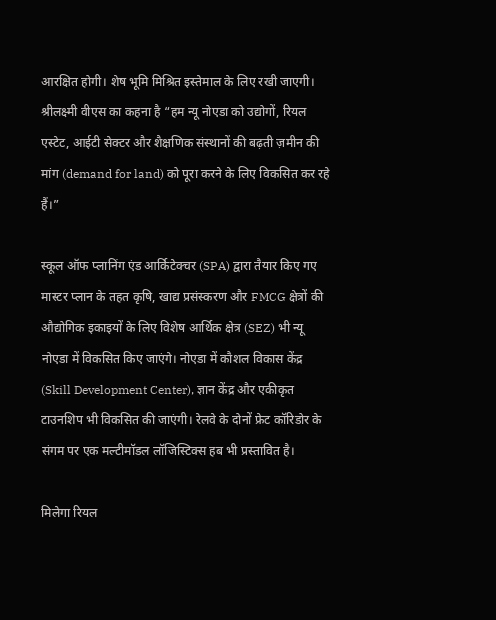आरक्षित होगी। शेष भूमि मिश्रित इस्‍तेमाल के लिए रखी जाएगी। श्रीलक्ष्मी वीएस का कहना है “हम न्यू नोएडा को उद्योगों, रियल एस्टेट, आईटी सेक्टर और शैक्षणिक संस्थानों की बढ़ती ज़मीन की मांग (demand for land) को पूरा करने के लिए विकसित कर रहे हैं।”

स्कूल ऑफ प्लानिंग एंड आर्किटेक्चर (SPA) द्वारा तैयार किए गए मास्टर प्लान के तहत कृषि, खाद्य प्रसंस्करण और FMCG क्षेत्रों की औद्योगिक इकाइयों के लिए विशेष आर्थिक क्षेत्र (SEZ) भी न्‍यू नोएडा में विकसित किए जाएंगे। नोएडा में कौशल विकास केंद्र (Skill Development Center), ज्ञान केंद्र और एकीकृत टाउनशिप भी विकसित की जाएंगी। रेलवे के दोनों फ्रेट कॉरिडोर के संगम पर एक मल्टीमॉडल लॉजिस्टिक्स हब भी प्रस्तावित है।

मिलेगा रियल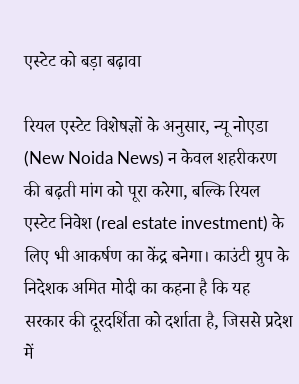एस्टेट को बड़ा बढ़ावा

रियल एस्टेट विशेषज्ञों के अनुसार, न्यू नोएडा (New Noida News) न केवल शहरीकरण की बढ़ती मांग को पूरा करेगा, बल्कि रियल एस्टेट निवेश (real estate investment) के लिए भी आकर्षण का केंद्र बनेगा। काउंटी ग्रुप के निदेशक अमित मोदी का कहना है कि यह सरकार की दूरदर्शिता को दर्शाता है, जिससे प्रदेश में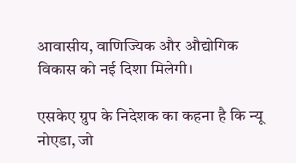आवासीय, वाणिज्यिक और औद्योगिक विकास को नई दिशा मिलेगी।

एसकेए ग्रुप के निदेशक का कहना है कि न्यू नोएडा, जो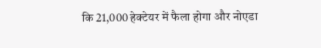कि 21,000 हेक्टेयर में फैला होगा और नोएडा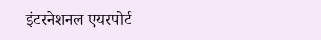इंटरनेशनल एयरपोर्ट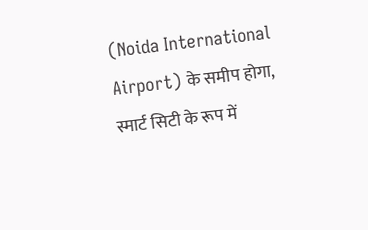(Noida International Airport) के समीप होगा, स्मार्ट सिटी के रूप में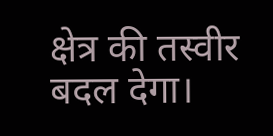क्षेत्र की तस्वीर बदल देगा।